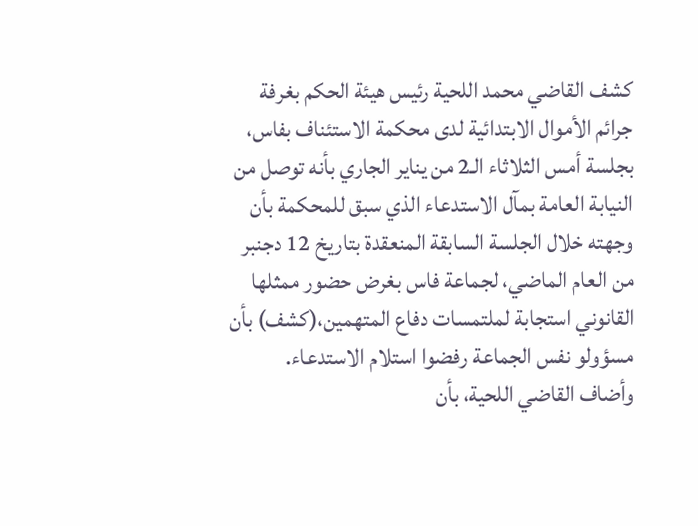كشف القاضي محمد اللحية رئيس هيئة الحكم بغرفة جرائم الأموال الابتدائية لدى محكمة الاستئناف بفاس، بجلسة أمس الثلاثاء الـ2 من يناير الجاري بأنه توصل من النيابة العامة بمآل الاستدعاء الذي سبق للمحكمة بأن وجهته خلال الجلسة السابقة المنعقدة بتاريخ 12 دجنبر من العام الماضي، لجماعة فاس بغرض حضور ممثلها القانوني استجابة لملتمسات دفاع المتهمين،(كشف) بأن مسؤولو نفس الجماعة رفضوا استلام الاستدعاء.
وأضاف القاضي اللحية، بأن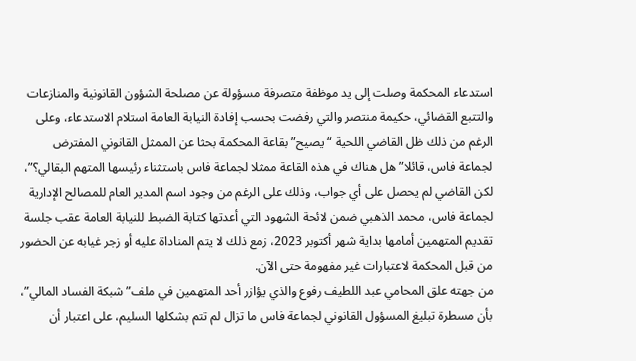استدعاء المحكمة وصلت إلى يد موظفة متصرفة مسؤولة عن مصلحة الشؤون القانونية والمنازعات والتتبع القضائي، حكيمة منتصر والتي رفضت بحسب إفادة النيابة العامة استلام الاستدعاء، وعلى الرغم من ذلك ظل القاضي اللحية “يصيح” بقاعة المحكمة بحثا عن الممثل القانوني المفترض لجماعة فاس، قائلا” هل هناك في هذه القاعة ممثلا لجماعة فاس باستثناء رئيسها المتهم البقالي؟”، لكن القاضي لم يحصل على أي جواب، وذلك على الرغم من وجود اسم المدير العام للمصالح الإدارية لجماعة فاس، محمد الذهبي ضمن لائحة الشهود التي أعدتها كتابة الضبط للنيابة العامة عقب جلسة تقديم المتهمين أمامها بداية شهر أكتوبر 2023، زمع ذلك لا يتم المناداة عليه أو زجر غيابه عن الحضور من قبل المحكمة لاعتبارات غير مفهومة حتى الآن.
من جهته علق المحامي عبد اللطيف رفوع والذي يؤازر أحد المتهمين في ملف”شبكة الفساد المالي”، بأن مسطرة تبليغ المسؤول القانوني لجماعة فاس ما تزال لم تتم بشكلها السليم، على اعتبار أن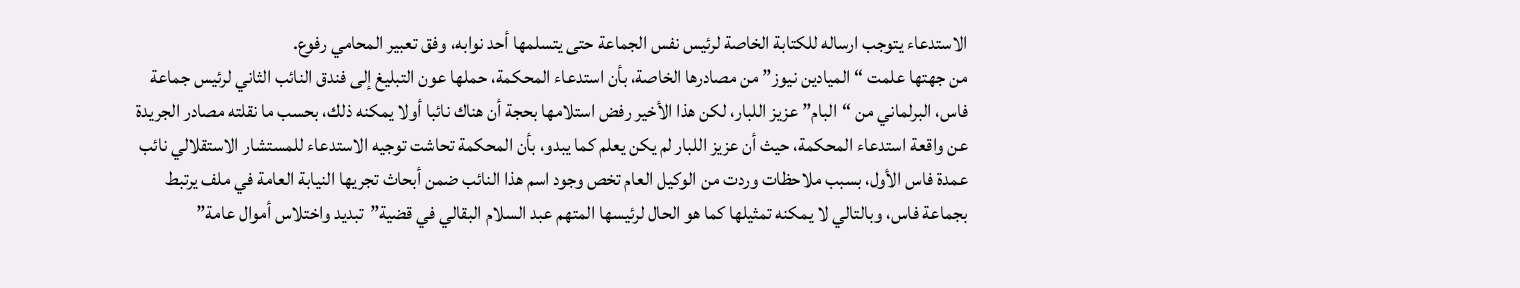الاستدعاء يتوجب ارساله للكتابة الخاصة لرئيس نفس الجماعة حتى يتسلمها أحد نوابه، وفق تعبير المحامي رفوع.
من جهتها علمت “الميادين نيوز” من مصادرها الخاصة، بأن استدعاء المحكمة، حملها عون التبليغ إلى فندق النائب الثاني لرئيس جماعة فاس، البرلماني من “البام” عزيز اللبار، لكن هذا الأخير رفض استلامها بحجة أن هناك نائبا أولا يمكنه ذلك، بحسب ما نقلته مصادر الجريدة عن واقعة استدعاء المحكمة، حيث أن عزيز اللبار لم يكن يعلم كما يبدو، بأن المحكمة تحاشت توجيه الاستدعاء للمستشار الاستقلالي نائب عمدة فاس الأول، بسبب ملاحظات وردت من الوكيل العام تخص وجود اسم هذا النائب ضمن أبحاث تجريها النيابة العامة في ملف يرتبط بجماعة فاس، وبالتالي لا يمكنه تمثيلها كما هو الحال لرئيسها المتهم عبد السلام البقالي في قضية”تبديد واختلاس أموال عامة”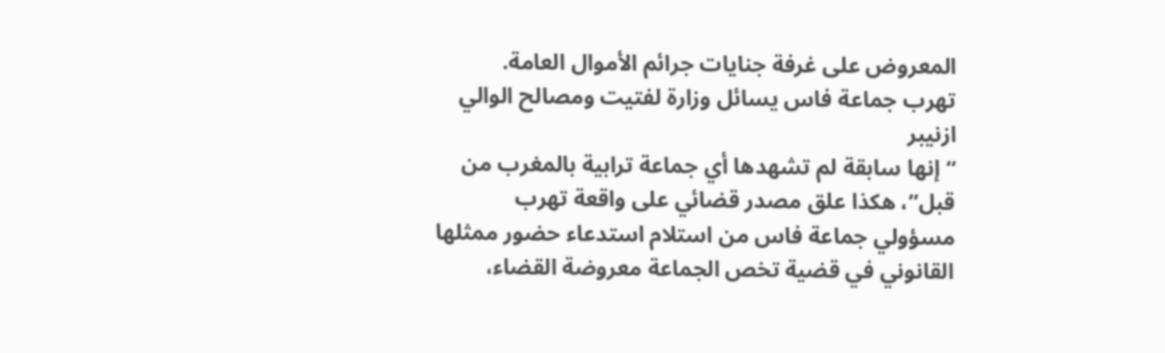المعروض على غرفة جنايات جرائم الأموال العامة.
تهرب جماعة فاس يسائل وزارة لفتيت ومصالح الوالي ازنيبر
“إنها سابقة لم تشهدها أي جماعة ترابية بالمغرب من قبل”، هكذا علق مصدر قضائي على واقعة تهرب مسؤولي جماعة فاس من استلام استدعاء حضور ممثلها القانوني في قضية تخص الجماعة معروضة القضاء،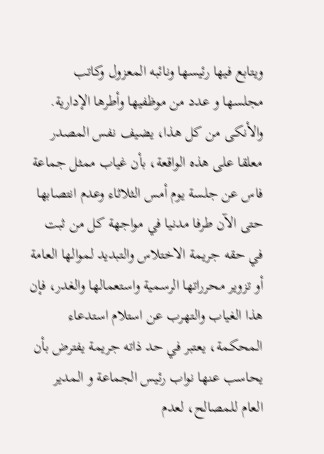ويتابع فيها رئيسها ونائبه المعزول وكاتب مجلسها و عدد من موظفيها وأطرها الإدارية.
والأنكى من كل هذا، يضيف نفس المصدر معلقا على هذه الواقعة، بأن غياب ممثل جماعة فاس عن جلسة يوم أمس الثلاثاء وعدم انتصابها حتى الآن طرفا مدنيا في مواجهة كل من ثبت في حقه جريمة الاختلاس والتبديد لموالها العامة أو تزوير محرراتها الرسمية واستعمالها والغدر، فإن هذا الغياب والتهرب عن استلام استدعاء المحكمة، يعتبر في حد ذاته جريمة يفترض بأن يحاسب عنها نواب رئيس الجماعة و المدير العام للمصالح، لعدم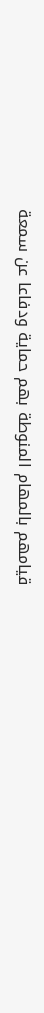قيامهم بالمهام المنوطة بهم حماية ودفاعا عن سمعة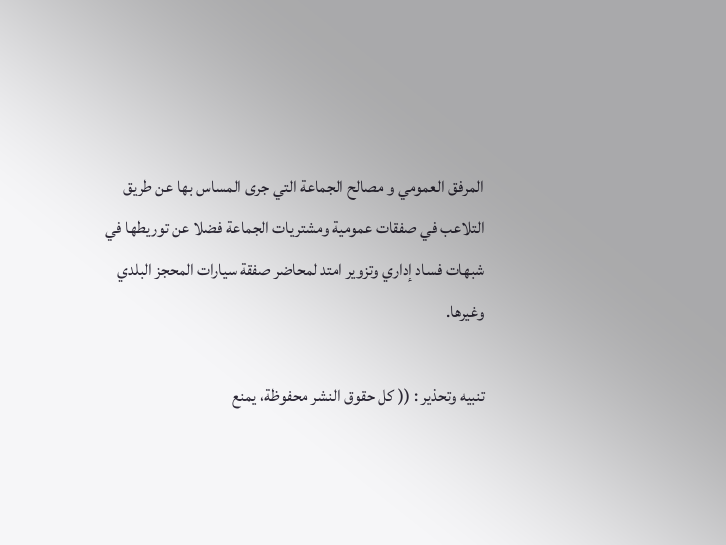المرفق العمومي و مصالح الجماعة التي جرى المساس بها عن طريق التلاعب في صفقات عمومية ومشتريات الجماعة فضلا عن توريطها في شبهات فساد إداري وتزوير امتد لمحاضر صفقة سيارات المحجز البلدي وغيرها.

تنبيه وتحذير : (( كل حقوق النشر محفوظة، يمنع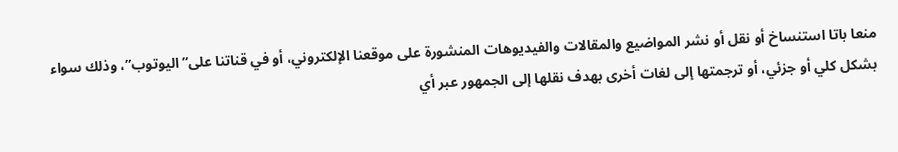منعا باتا استنساخ أو نقل أو نشر المواضيع والمقالات والفيديوهات المنشورة على موقعنا الإلكتروني، أو في قناتنا على”اليوتوب”، وذلك سواء بشكل كلي أو جزئي، أو ترجمتها إلى لغات أخرى بهدف نقلها إلى الجمهور عبر أي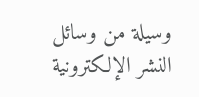وسيلة من وسائل النشر الإلكترونية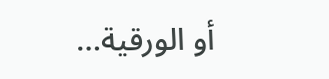أو الورقية…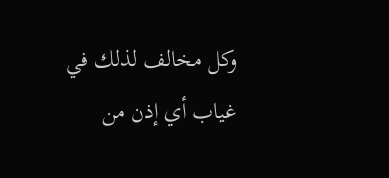وكل مخالف لذلك في غياب أي إذن من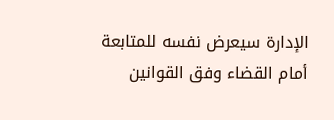الإدارة سيعرض نفسه للمتابعة أمام القضاء وفق القوانين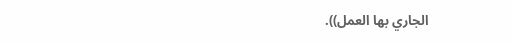الجاري بها العمل)).